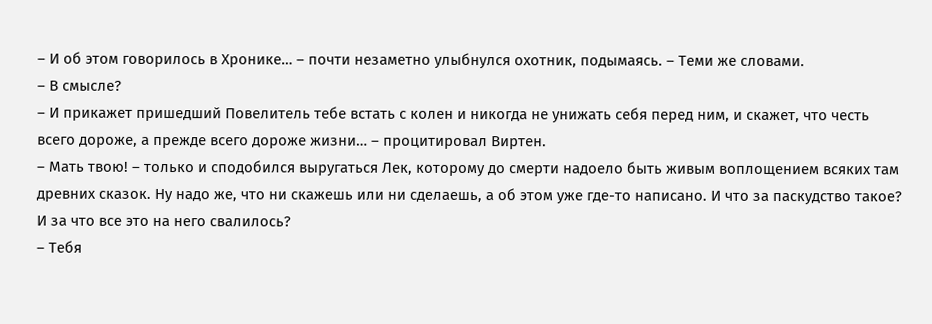– И об этом говорилось в Хронике… – почти незаметно улыбнулся охотник, подымаясь. – Теми же словами.
– В смысле?
– И прикажет пришедший Повелитель тебе встать с колен и никогда не унижать себя перед ним, и скажет, что честь всего дороже, а прежде всего дороже жизни… – процитировал Виртен.
– Мать твою! – только и сподобился выругаться Лек, которому до смерти надоело быть живым воплощением всяких там древних сказок. Ну надо же, что ни скажешь или ни сделаешь, а об этом уже где-то написано. И что за паскудство такое? И за что все это на него свалилось?
– Тебя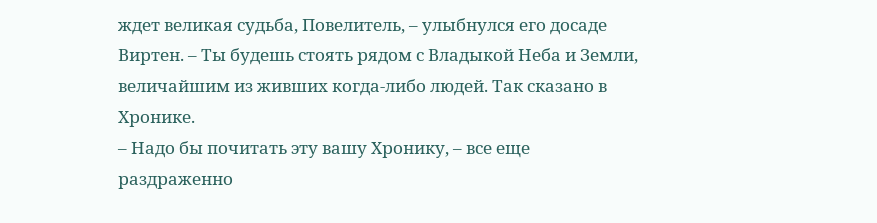ждет великая судьба, Повелитель, – улыбнулся его досаде Виртен. – Ты будешь стоять рядом с Владыкой Неба и Земли, величайшим из живших когда-либо людей. Так сказано в Хронике.
– Надо бы почитать эту вашу Хронику, – все еще раздраженно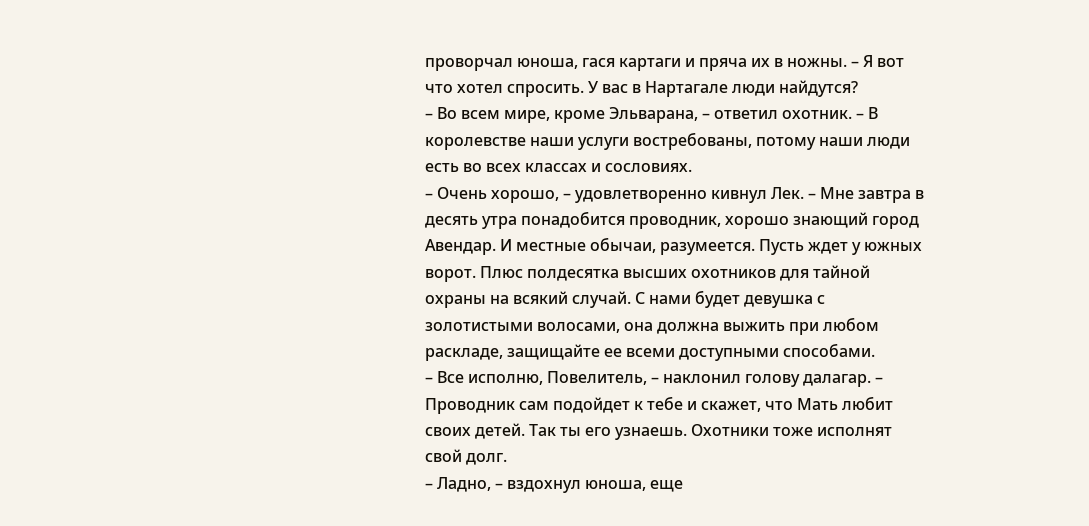проворчал юноша, гася картаги и пряча их в ножны. – Я вот что хотел спросить. У вас в Нартагале люди найдутся?
– Во всем мире, кроме Эльварана, – ответил охотник. – В королевстве наши услуги востребованы, потому наши люди есть во всех классах и сословиях.
– Очень хорошо, – удовлетворенно кивнул Лек. – Мне завтра в десять утра понадобится проводник, хорошо знающий город Авендар. И местные обычаи, разумеется. Пусть ждет у южных ворот. Плюс полдесятка высших охотников для тайной охраны на всякий случай. С нами будет девушка с золотистыми волосами, она должна выжить при любом раскладе, защищайте ее всеми доступными способами.
– Все исполню, Повелитель, – наклонил голову далагар. – Проводник сам подойдет к тебе и скажет, что Мать любит своих детей. Так ты его узнаешь. Охотники тоже исполнят свой долг.
– Ладно, – вздохнул юноша, еще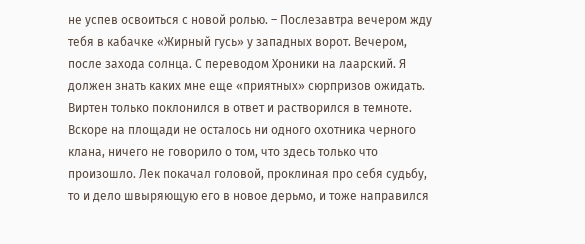не успев освоиться с новой ролью. – Послезавтра вечером жду тебя в кабачке «Жирный гусь» у западных ворот. Вечером, после захода солнца. С переводом Хроники на лаарский. Я должен знать каких мне еще «приятных» сюрпризов ожидать.
Виртен только поклонился в ответ и растворился в темноте. Вскоре на площади не осталось ни одного охотника черного клана, ничего не говорило о том, что здесь только что произошло. Лек покачал головой, проклиная про себя судьбу, то и дело швыряющую его в новое дерьмо, и тоже направился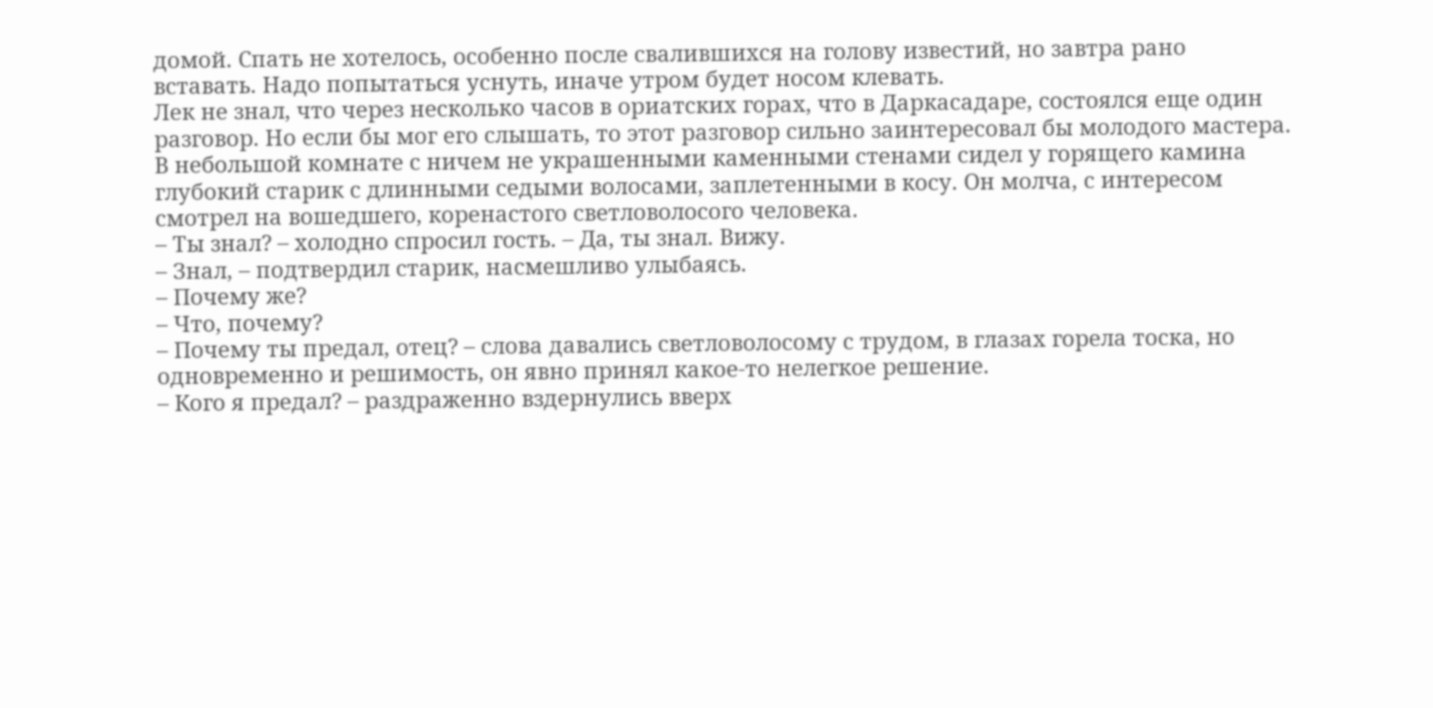домой. Спать не хотелось, особенно после свалившихся на голову известий, но завтра рано вставать. Надо попытаться уснуть, иначе утром будет носом клевать.
Лек не знал, что через несколько часов в ориатских горах, что в Даркасадаре, состоялся еще один разговор. Но если бы мог его слышать, то этот разговор сильно заинтересовал бы молодого мастера. В небольшой комнате с ничем не украшенными каменными стенами сидел у горящего камина глубокий старик с длинными седыми волосами, заплетенными в косу. Он молча, с интересом смотрел на вошедшего, коренастого светловолосого человека.
– Ты знал? – холодно спросил гость. – Да, ты знал. Вижу.
– Знал, – подтвердил старик, насмешливо улыбаясь.
– Почему же?
– Что, почему?
– Почему ты предал, отец? – слова давались светловолосому с трудом, в глазах горела тоска, но одновременно и решимость, он явно принял какое-то нелегкое решение.
– Кого я предал? – раздраженно вздернулись вверх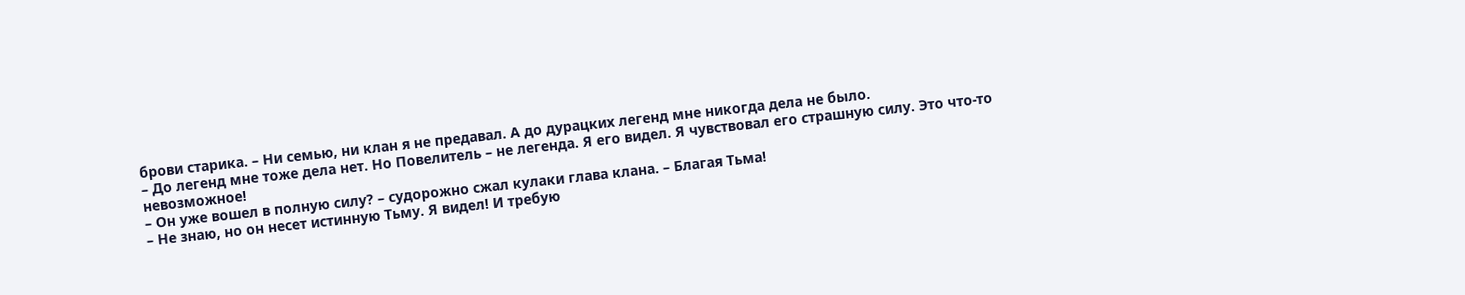брови старика. – Ни семью, ни клан я не предавал. А до дурацких легенд мне никогда дела не было.
– До легенд мне тоже дела нет. Но Повелитель – не легенда. Я его видел. Я чувствовал его страшную силу. Это что-то невозможное!
– Он уже вошел в полную силу? – судорожно сжал кулаки глава клана. – Благая Тьма!
– Не знаю, но он несет истинную Тьму. Я видел! И требую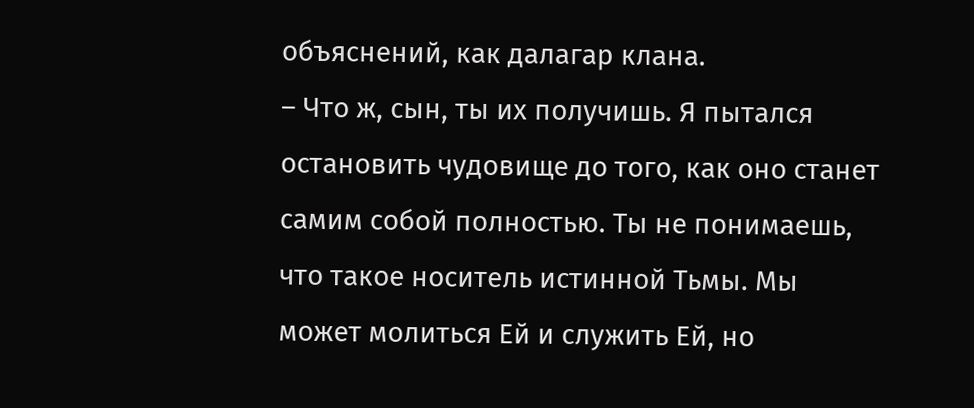объяснений, как далагар клана.
– Что ж, сын, ты их получишь. Я пытался остановить чудовище до того, как оно станет самим собой полностью. Ты не понимаешь, что такое носитель истинной Тьмы. Мы может молиться Ей и служить Ей, но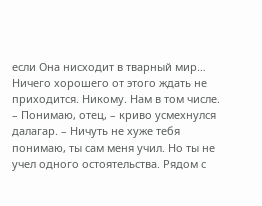если Она нисходит в тварный мир… Ничего хорошего от этого ждать не приходится. Никому. Нам в том числе.
– Понимаю, отец, – криво усмехнулся далагар. – Ничуть не хуже тебя понимаю, ты сам меня учил. Но ты не учел одного остоятельства. Рядом с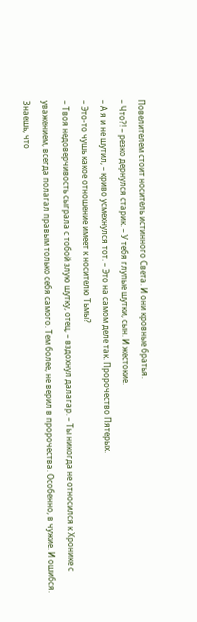Повелителем стоит носитель истинного Света. И они кровные братья.
– Что?! – резко дернулся старик. – У тебя глупые шутки, сын. И жестокие.
– А я и не шутил, – криво усмехнулся тот. – Это на самом деле так. Пророчество Пятерых.
– Это-то чушь какое отношение имеет к носителю Тьмы?
– Твоя недоверчивость сыграла с тобой злую шутку, отец, – вздохнул далагар. – Ты никогда не относился к Хронике с уважением, всегда полагал правым только себя самого. Тем более, не верил в пророчества. Особенно, в чужие. И ошибся. Знаешь, что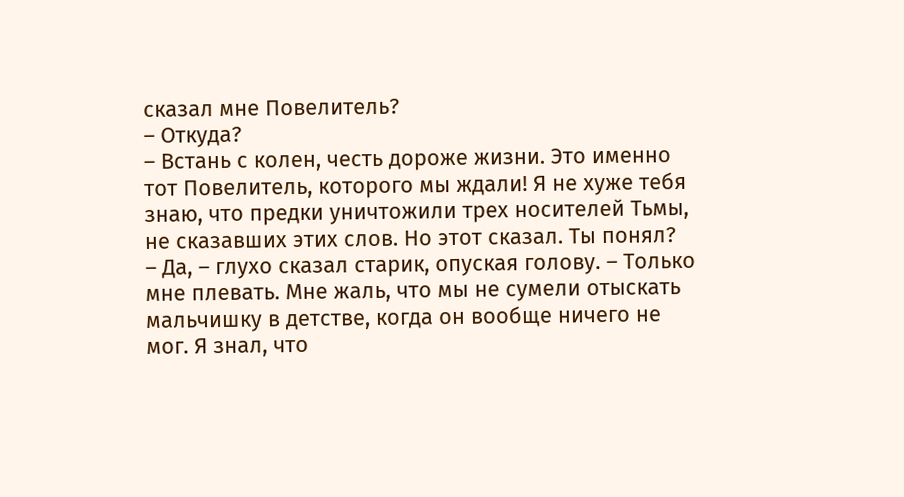сказал мне Повелитель?
– Откуда?
– Встань с колен, честь дороже жизни. Это именно тот Повелитель, которого мы ждали! Я не хуже тебя знаю, что предки уничтожили трех носителей Тьмы, не сказавших этих слов. Но этот сказал. Ты понял?
– Да, – глухо сказал старик, опуская голову. – Только мне плевать. Мне жаль, что мы не сумели отыскать мальчишку в детстве, когда он вообще ничего не мог. Я знал, что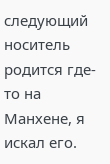следующий носитель родится где-то на Манхене, я искал его.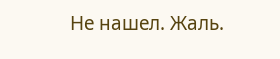Не нашел. Жаль.